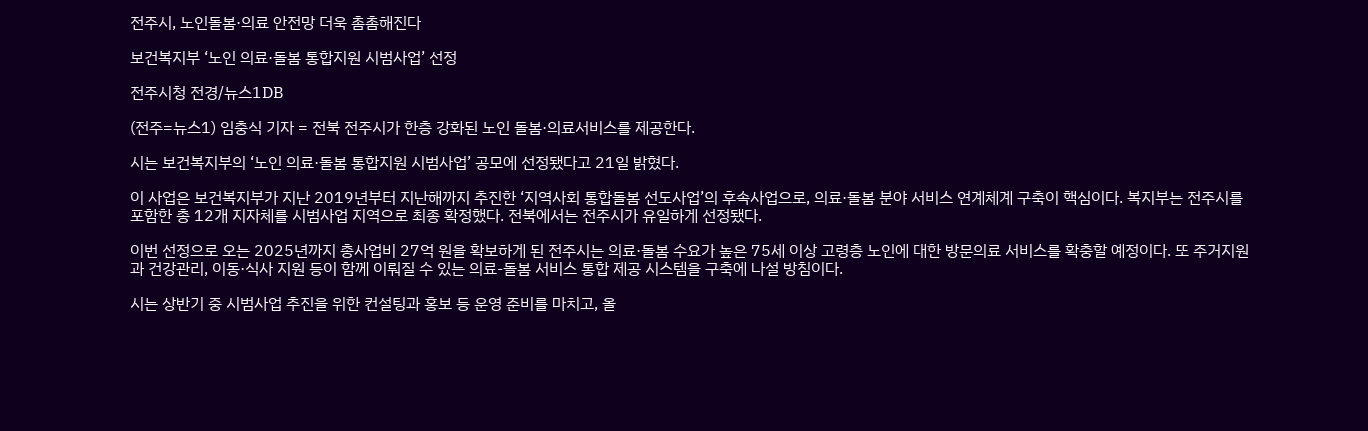전주시, 노인돌봄·의료 안전망 더욱 촘촘해진다

보건복지부 ‘노인 의료·돌봄 통합지원 시범사업’ 선정

전주시청 전경/뉴스1DB

(전주=뉴스1) 임충식 기자 = 전북 전주시가 한층 강화된 노인 돌봄·의료서비스를 제공한다.

시는 보건복지부의 ‘노인 의료·돌봄 통합지원 시범사업’ 공모에 선정됐다고 21일 밝혔다.

이 사업은 보건복지부가 지난 2019년부터 지난해까지 추진한 ‘지역사회 통합돌봄 선도사업’의 후속사업으로, 의료·돌봄 분야 서비스 연계체계 구축이 핵심이다. 복지부는 전주시를 포함한 총 12개 지자체를 시범사업 지역으로 최종 확정했다. 전북에서는 전주시가 유일하게 선정됐다.

이번 선정으로 오는 2025년까지 총사업비 27억 원을 확보하게 된 전주시는 의료·돌봄 수요가 높은 75세 이상 고령층 노인에 대한 방문의료 서비스를 확충할 예정이다. 또 주거지원과 건강관리, 이동·식사 지원 등이 함께 이뤄질 수 있는 의료-돌봄 서비스 통합 제공 시스템을 구축에 나설 방침이다.

시는 상반기 중 시범사업 추진을 위한 컨설팅과 홍보 등 운영 준비를 마치고, 올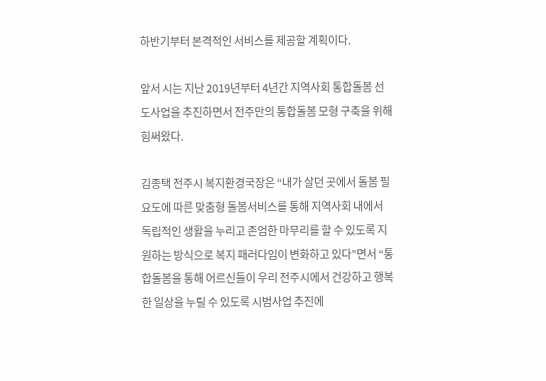하반기부터 본격적인 서비스를 제공할 계획이다.

앞서 시는 지난 2019년부터 4년간 지역사회 통합돌봄 선도사업을 추진하면서 전주만의 통합돌봄 모형 구축을 위해 힘써왔다.

김종택 전주시 복지환경국장은 “내가 살던 곳에서 돌봄 필요도에 따른 맞춤형 돌봄서비스를 통해 지역사회 내에서 독립적인 생활을 누리고 존엄한 마무리를 할 수 있도록 지원하는 방식으로 복지 패러다임이 변화하고 있다”면서 “통합돌봄을 통해 어르신들이 우리 전주시에서 건강하고 행복한 일상을 누릴 수 있도록 시범사업 추진에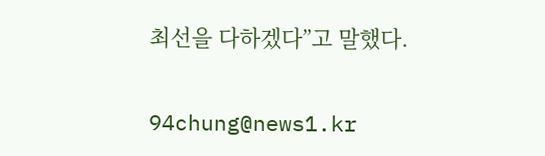최선을 다하겠다”고 말했다.

94chung@news1.kr